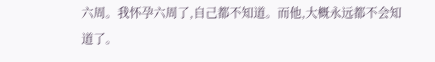六周。我怀孕六周了,自己都不知道。而他,大概永远都不会知道了。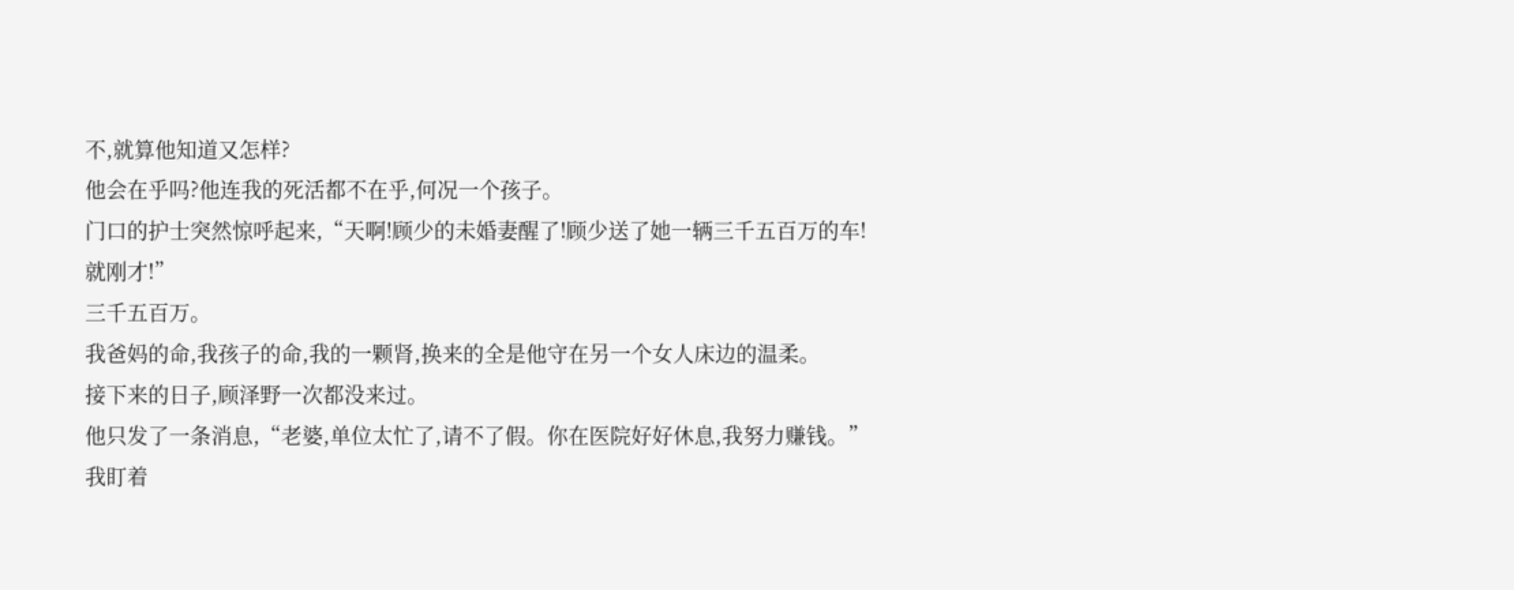不,就算他知道又怎样?
他会在乎吗?他连我的死活都不在乎,何况一个孩子。
门口的护士突然惊呼起来,“天啊!顾少的未婚妻醒了!顾少送了她一辆三千五百万的车!就刚才!”
三千五百万。
我爸妈的命,我孩子的命,我的一颗肾,换来的全是他守在另一个女人床边的温柔。
接下来的日子,顾泽野一次都没来过。
他只发了一条消息,“老婆,单位太忙了,请不了假。你在医院好好休息,我努力赚钱。”
我盯着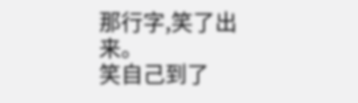那行字,笑了出来。
笑自己到了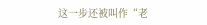这一步还被叫作“老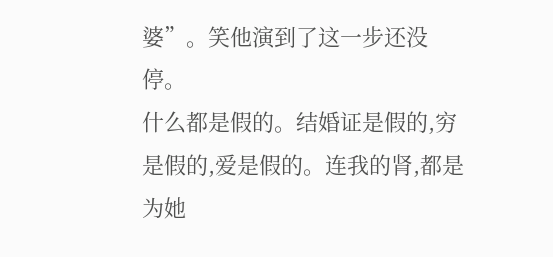婆”。笑他演到了这一步还没停。
什么都是假的。结婚证是假的,穷是假的,爱是假的。连我的肾,都是为她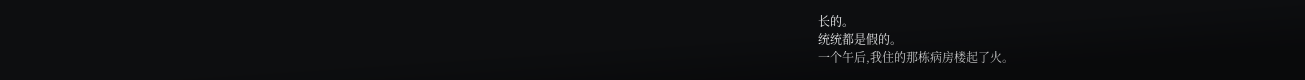长的。
统统都是假的。
一个午后,我住的那栋病房楼起了火。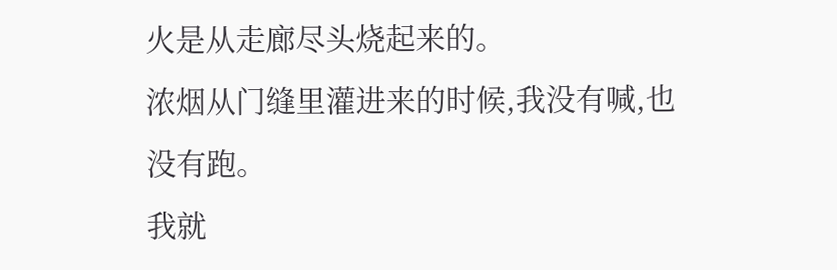火是从走廊尽头烧起来的。
浓烟从门缝里灌进来的时候,我没有喊,也没有跑。
我就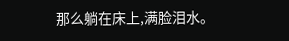那么躺在床上,满脸泪水。